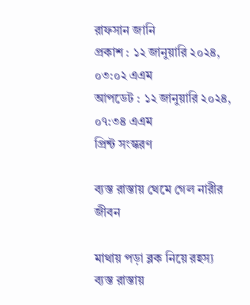রাফসান জানি
প্রকাশ : ১২ জানুয়ারি ২০২৪, ০৩:০২ এএম
আপডেট : ১২ জানুয়ারি ২০২৪, ০৭:৩৪ এএম
প্রিন্ট সংস্করণ

ব্যস্ত রাস্তায় থেমে গেল নারীর জীবন

মাথায় পড়া ব্লক নিয়ে রহস্য
ব্যস্ত রাস্তায়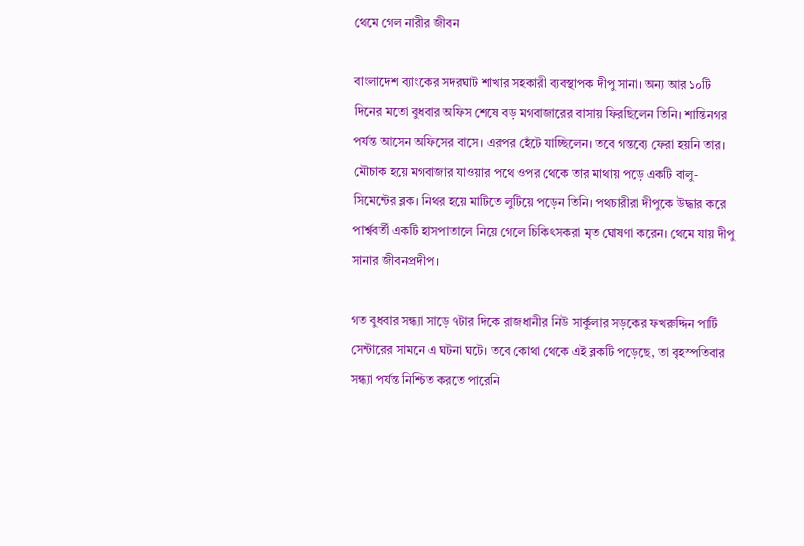থেমে গেল নারীর জীবন

বাংলাদেশ ব্যাংকের সদরঘাট শাখার সহকারী ব্যবস্থাপক দীপু সানা। অন্য আর ১০টি দিনের মতো বুধবার অফিস শেষে বড় মগবাজারের বাসায় ফিরছিলেন তিনি। শান্তিনগর পর্যন্ত আসেন অফিসের বাসে। এরপর হেঁটে যাচ্ছিলেন। তবে গন্তব্যে ফেরা হয়নি তার। মৌচাক হয়ে মগবাজার যাওয়ার পথে ওপর থেকে তার মাথায় পড়ে একটি বালু-সিমেন্টের ব্লক। নিথর হয়ে মাটিতে লুটিয়ে পড়েন তিনি। পথচারীরা দীপুকে উদ্ধার করে পার্শ্ববর্তী একটি হাসপাতালে নিয়ে গেলে চিকিৎসকরা মৃত ঘোষণা করেন। থেমে যায় দীপু সানার জীবনপ্রদীপ।

গত বুধবার সন্ধ্যা সাড়ে ৭টার দিকে রাজধানীর নিউ সার্কুলার সড়কের ফখরুদ্দিন পার্টি সেন্টারের সামনে এ ঘটনা ঘটে। তবে কোথা থেকে এই ব্লকটি পড়েছে, তা বৃহস্পতিবার সন্ধ্যা পর্যন্ত নিশ্চিত করতে পারেনি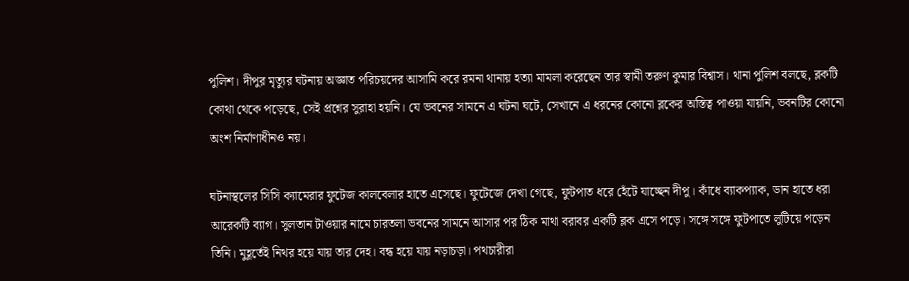পুলিশ। দীপুর মৃত্যুর ঘটনায় অজ্ঞাত পরিচয়দের আসামি করে রমনা থানায় হত্যা মামলা করেছেন তার স্বামী তরুণ কুমার বিশ্বাস। থানা পুলিশ বলছে, ব্লকটি কোথা থেকে পড়েছে, সেই প্রশ্নের সুরাহা হয়নি। যে ভবনের সামনে এ ঘটনা ঘটে, সেখানে এ ধরনের কোনো ব্লকের অস্তিত্ব পাওয়া যায়নি, ভবনটির কোনো অংশ নির্মাণাধীনও নয়।

ঘটনাস্থলের সিসি ক্যামেরার ফুটেজ কালবেলার হাতে এসেছে। ফুটেজে দেখা গেছে, ফুটপাত ধরে হেঁটে যাচ্ছেন দীপু। কাঁধে ব্যাকপ্যাক, ডান হাতে ধরা আরেকটি ব্যাগ। সুলতান টাওয়ার নামে চারতলা ভবনের সামনে আসার পর ঠিক মাথা বরাবর একটি ব্লক এসে পড়ে। সঙ্গে সঙ্গে ফুটপাতে লুটিয়ে পড়েন তিনি। মুহূর্তেই নিথর হয়ে যায় তার দেহ। বন্ধ হয়ে যায় নড়াচড়া। পথচারীরা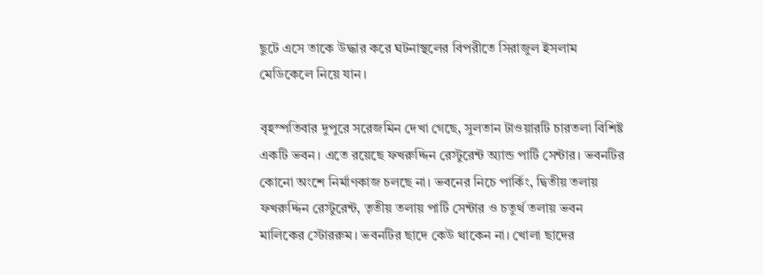ছুটে এসে তাকে উদ্ধার করে ঘটনাস্থলের বিপরীতে সিরাজুল ইসলাম মেডিকেলে নিয়ে যান।

বৃহস্পতিবার দুপুরে সরেজমিন দেখা গেছে, সুলতান টাওয়ারটি চারতলা বিশিষ্ট একটি ভবন। এতে রয়েছে ফখরুদ্দিন রেস্টুরেন্ট অ্যান্ড পার্টি সেন্টার। ভবনটির কোনো অংশে নির্মাণকাজ চলছে না। ভবনের নিচে পার্কিং, দ্বিতীয় তলায় ফখরুদ্দিন রেস্টুরেন্ট, তৃতীয় তলায় পার্টি সেন্টার ও চতুর্থ তলায় ভবন মালিকের স্টোররুম। ভবনটির ছাদে কেউ থাকেন না। খোলা ছাদের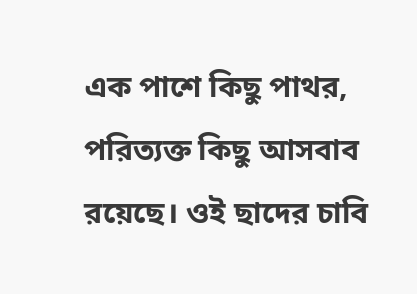এক পাশে কিছু পাথর, পরিত্যক্ত কিছু আসবাব রয়েছে। ওই ছাদের চাবি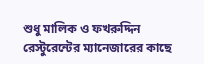শুধু মালিক ও ফখরুদ্দিন রেস্টুরেন্টের ম্যানেজারের কাছে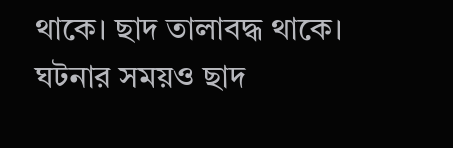থাকে। ছাদ তালাবদ্ধ থাকে। ঘটনার সময়ও ছাদ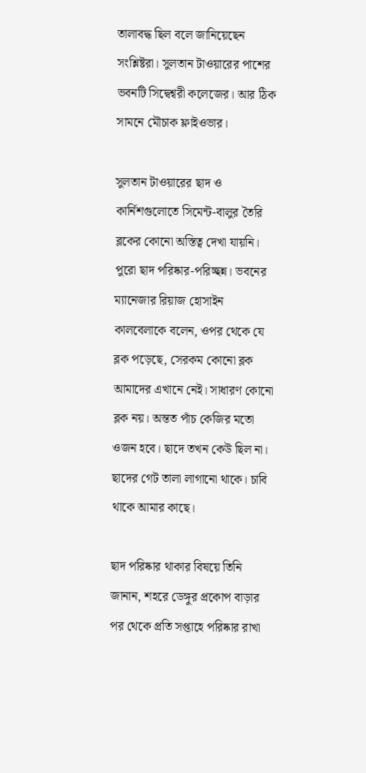তালাবদ্ধ ছিল বলে জানিয়েছেন সংশ্লিষ্টরা। সুলতান টাওয়ারের পাশের ভবনটি সিদ্বেশ্বরী কলেজের। আর ঠিক সামনে মৌচাক ফ্লাইওভার।

সুলতান টাওয়ারের ছাদ ও কার্নিশগুলোতে সিমেন্ট-বালুর তৈরি ব্লকের কোনো অস্তিত্ব দেখা যায়নি। পুরো ছাদ পরিষ্কার-পরিচ্ছন্ন। ভবনের ম্যানেজার রিয়াজ হোসাইন কালবেলাকে বলেন, ওপর থেকে যে ব্লক পড়েছে, সেরকম কোনো ব্লক আমাদের এখানে নেই। সাধারণ কোনো ব্লক নয়। অন্তত পাঁচ কেজির মতো ওজন হবে। ছাদে তখন কেউ ছিল না। ছাদের গেট তালা লাগানো থাকে। চাবি থাকে আমার কাছে।

ছাদ পরিষ্কার থাকার বিষয়ে তিনি জানান, শহরে ডেঙ্গুর প্রকোপ বাড়ার পর থেকে প্রতি সপ্তাহে পরিষ্কার রাখা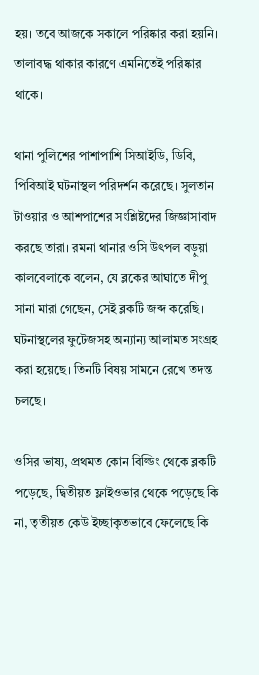হয়। তবে আজকে সকালে পরিষ্কার করা হয়নি। তালাবদ্ধ থাকার কারণে এমনিতেই পরিষ্কার থাকে।

থানা পুলিশের পাশাপাশি সিআইডি, ডিবি, পিবিআই ঘটনাস্থল পরিদর্শন করেছে। সুলতান টাওয়ার ও আশপাশের সংশ্লিষ্টদের জিজ্ঞাসাবাদ করছে তারা। রমনা থানার ওসি উৎপল বড়ুয়া কালবেলাকে বলেন, যে ব্লকের আঘাতে দীপু সানা মারা গেছেন, সেই ব্লকটি জব্দ করেছি। ঘটনাস্থলের ফুটেজসহ অন্যান্য আলামত সংগ্রহ করা হয়েছে। তিনটি বিষয় সামনে রেখে তদন্ত চলছে।

ওসির ভাষ্য, প্রথমত কোন বিল্ডিং থেকে ব্লকটি পড়েছে, দ্বিতীয়ত ফ্লাইওভার থেকে পড়েছে কি না, তৃতীয়ত কেউ ইচ্ছাকৃতভাবে ফেলেছে কি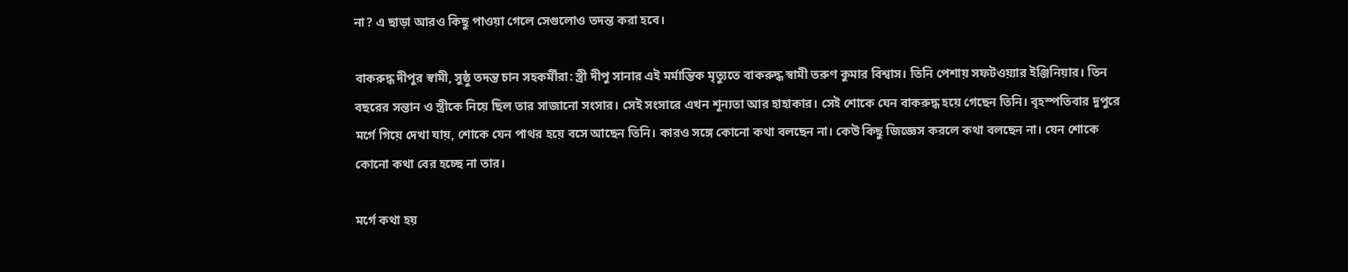না? এ ছাড়া আরও কিছু পাওয়া গেলে সেগুলোও তদন্ত করা হবে।

বাকরুদ্ধ দীপুর স্বামী, সুষ্ঠু তদন্ত চান সহকর্মীরা: স্ত্রী দীপু সানার এই মর্মান্তিক মৃত্যুতে বাকরুদ্ধ স্বামী তরুণ কুমার বিশ্বাস। তিনি পেশায় সফটওয়্যার ইঞ্জিনিয়ার। তিন বছরের সন্তান ও স্ত্রীকে নিয়ে ছিল তার সাজানো সংসার। সেই সংসারে এখন শূন্যতা আর হাহাকার। সেই শোকে যেন বাকরুদ্ধ হয়ে গেছেন তিনি। বৃহস্পতিবার দুপুরে মর্গে গিয়ে দেখা যায়, শোকে যেন পাথর হয়ে বসে আছেন তিনি। কারও সঙ্গে কোনো কথা বলছেন না। কেউ কিছু জিজ্ঞেস করলে কথা বলছেন না। যেন শোকে কোনো কথা বের হচ্ছে না তার।

মর্গে কথা হয়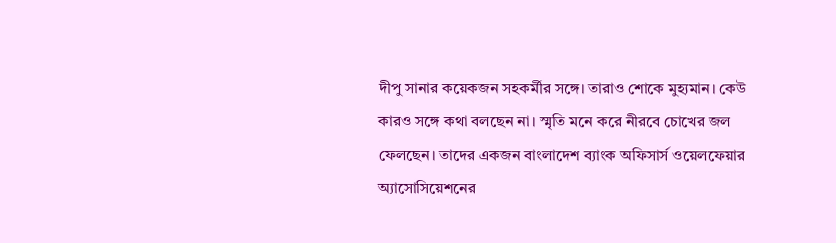দীপু সানার কয়েকজন সহকর্মীর সঙ্গে। তারাও শোকে মুহ্যমান। কেউ কারও সঙ্গে কথা বলছেন না। স্মৃতি মনে করে নীরবে চোখের জল ফেলছেন। তাদের একজন বাংলাদেশ ব্যাংক অফিসার্স ওয়েলফেয়ার অ্যাসোসিয়েশনের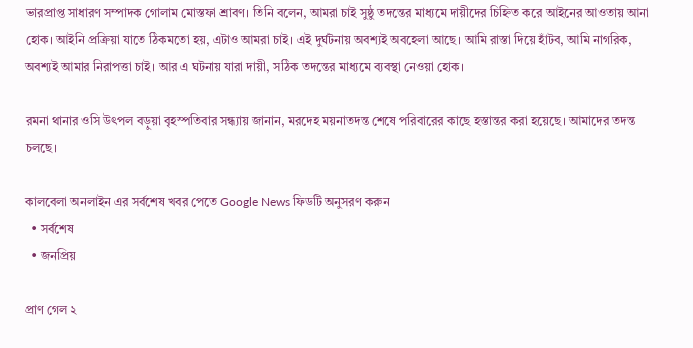ভারপ্রাপ্ত সাধারণ সম্পাদক গোলাম মোস্তফা শ্রাবণ। তিনি বলেন, আমরা চাই সুষ্ঠু তদন্তের মাধ্যমে দায়ীদের চিহ্নিত করে আইনের আওতায় আনা হোক। আইনি প্রক্রিয়া যাতে ঠিকমতো হয়, এটাও আমরা চাই। এই দুর্ঘটনায় অবশ্যই অবহেলা আছে। আমি রাস্তা দিয়ে হাঁটব, আমি নাগরিক, অবশ্যই আমার নিরাপত্তা চাই। আর এ ঘটনায় যারা দায়ী, সঠিক তদন্তের মাধ্যমে ব্যবস্থা নেওয়া হোক।

রমনা থানার ওসি উৎপল বড়ুয়া বৃহস্পতিবার সন্ধ্যায় জানান, মরদেহ ময়নাতদন্ত শেষে পরিবারের কাছে হস্তান্তর করা হয়েছে। আমাদের তদন্ত চলছে।

কালবেলা অনলাইন এর সর্বশেষ খবর পেতে Google News ফিডটি অনুসরণ করুন
  • সর্বশেষ
  • জনপ্রিয়

প্রাণ গেল ২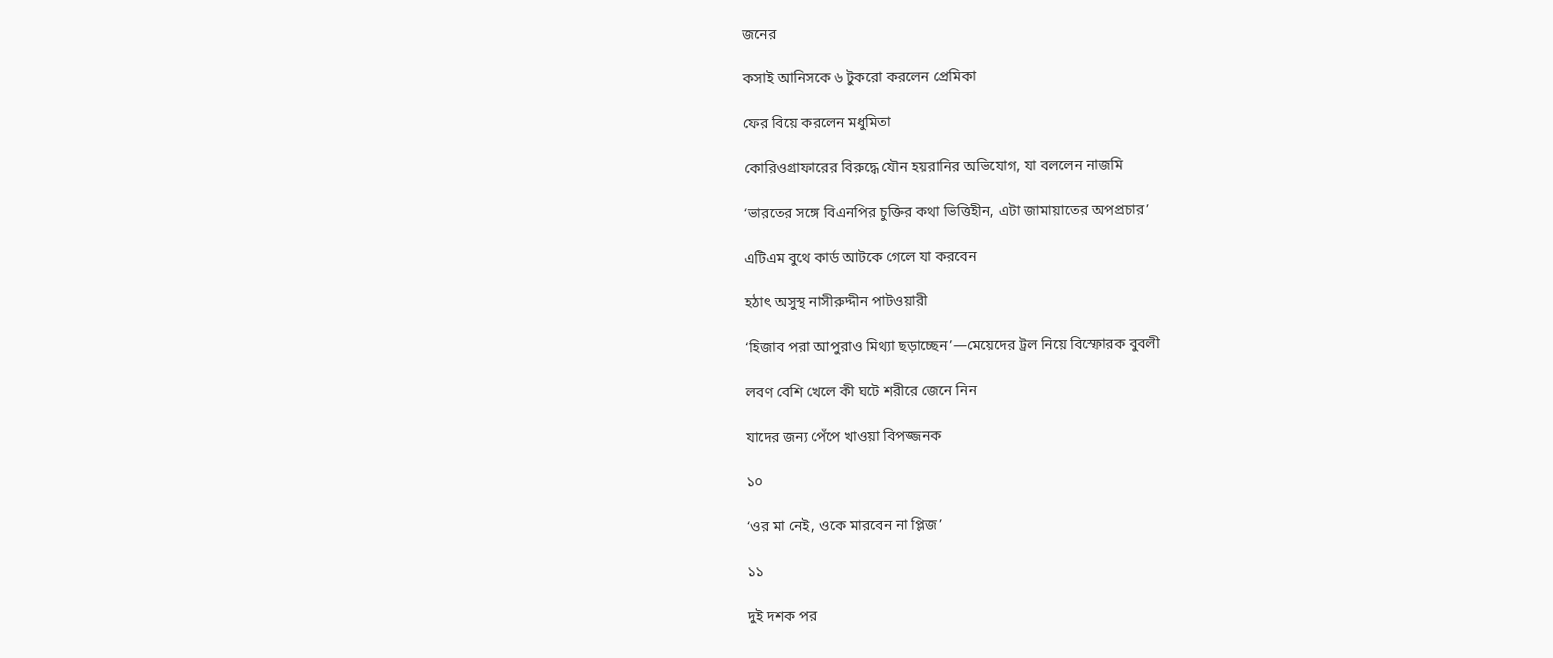জনের

কসাই আনিসকে ৬ টুকরো করলেন প্রেমিকা

ফের বিয়ে করলেন মধুমিতা

কোরিওগ্রাফারের বিরুদ্ধে যৌন হয়রানির অভিযোগ, যা বললেন নাজমি

‘ভারতের সঙ্গে বিএনপির চুক্তির কথা ভিত্তিহীন, এটা জামায়াতের অপপ্রচার’

এটিএম বুথে কার্ড আটকে গেলে যা করবেন

হঠাৎ অসুস্থ নাসীরুদ্দীন পাটওয়ারী

‘হিজাব পরা আপুরাও মিথ্যা ছড়াচ্ছেন’—মেয়েদের ট্রল নিয়ে বিস্ফোরক বুবলী

লবণ বেশি খেলে কী ঘটে শরীরে জেনে নিন

যাদের জন্য পেঁপে খাওয়া বিপজ্জনক

১০

‘ওর মা নেই, ওকে মারবেন না প্লিজ’

১১

দুই দশক পর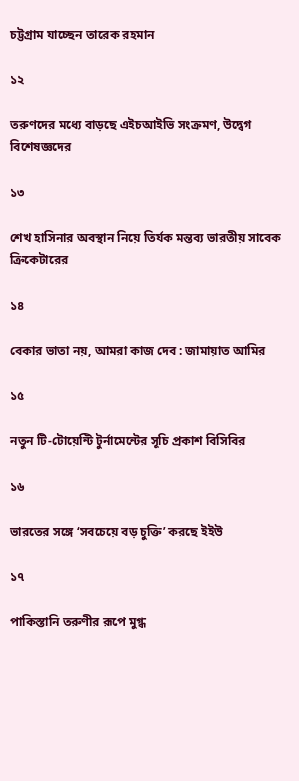চট্টগ্রাম যাচ্ছেন তারেক রহমান

১২

তরুণদের মধ্যে বাড়ছে এইচআইভি সংক্রমণ, উদ্বেগ বিশেষজ্ঞদের

১৩

শেখ হাসিনার অবস্থান নিয়ে তির্যক মন্তব্য ভারতীয় সাবেক ক্রিকেটারের

১৪

বেকার ভাতা নয়, আমরা কাজ দেব : জামায়াত আমির

১৫

নতুন টি-টোয়েন্টি টুর্নামেন্টের সূচি প্রকাশ বিসিবির

১৬

ভারতের সঙ্গে ‘সবচেয়ে বড় চুক্তি’ করছে ইইউ

১৭

পাকিস্তানি তরুণীর রূপে মুগ্ধ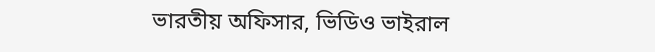ভারতীয় অফিসার, ভিডিও ভাইরাল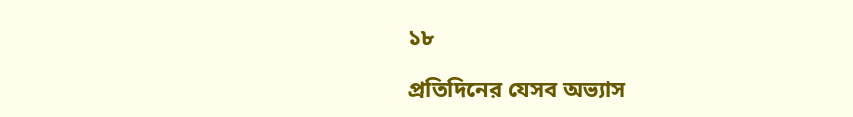১৮

প্রতিদিনের যেসব অভ্যাস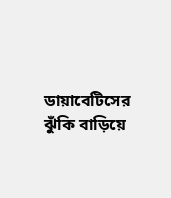ডায়াবেটিসের ঝুঁকি বাড়িয়ে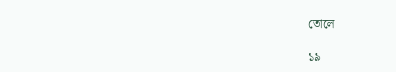তোলে

১৯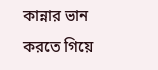কান্নার ভান করতে গিয়ে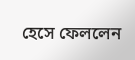হেসে ফেললেন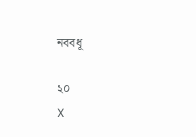নববধূ

২০
X